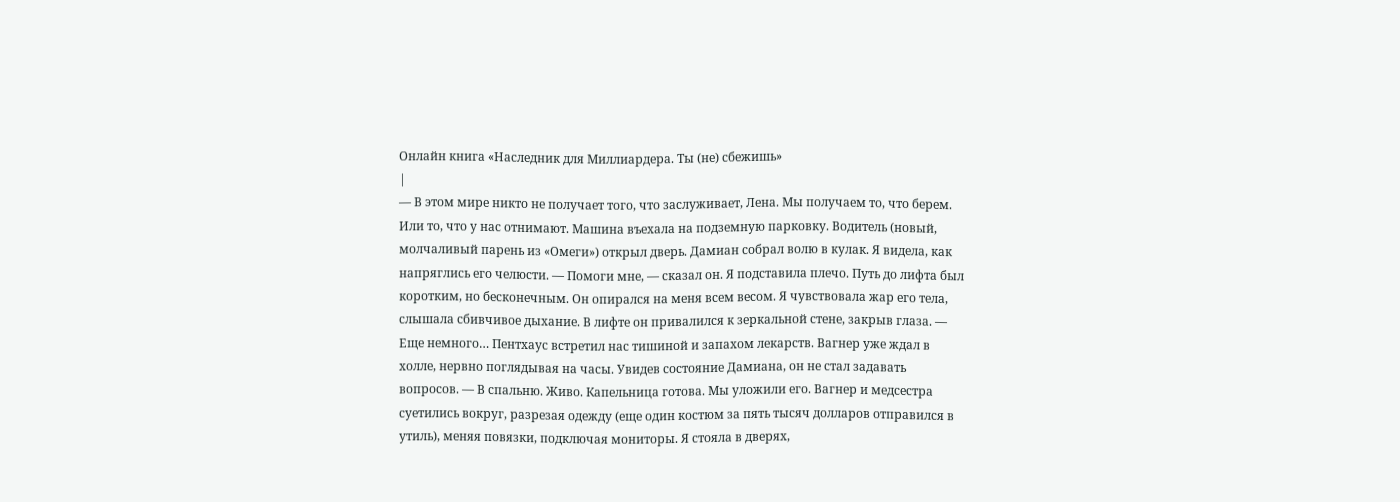Онлайн книга «Наследник для Миллиардера. Ты (не) сбежишь»
|
— В этом мире никто не получает того, что заслуживает, Лена. Мы получаем то, что берем. Или то, что у нас отнимают. Машина въехала на подземную парковку. Водитель (новый, молчаливый парень из «Омеги») открыл дверь. Дамиан собрал волю в кулак. Я видела, как напряглись его челюсти. — Помоги мне, — сказал он. Я подставила плечо. Путь до лифта был коротким, но бесконечным. Он опирался на меня всем весом. Я чувствовала жар его тела, слышала сбивчивое дыхание. В лифте он привалился к зеркальной стене, закрыв глаза. — Еще немного… Пентхаус встретил нас тишиной и запахом лекарств. Вагнер уже ждал в холле, нервно поглядывая на часы. Увидев состояние Дамиана, он не стал задавать вопросов. — В спальню. Живо. Капельница готова. Мы уложили его. Вагнер и медсестра суетились вокруг, разрезая одежду (еще один костюм за пять тысяч долларов отправился в утиль), меняя повязки, подключая мониторы. Я стояла в дверях,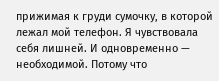прижимая к груди сумочку, в которой лежал мой телефон. Я чувствовала себя лишней. И одновременно — необходимой. Потому что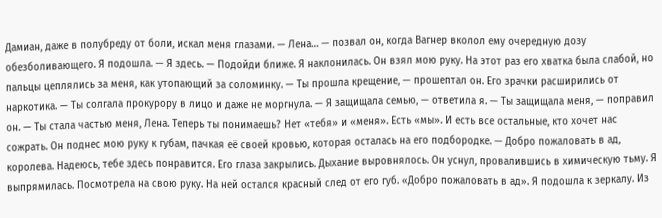Дамиан, даже в полубреду от боли, искал меня глазами. — Лена… — позвал он, когда Вагнер вколол ему очередную дозу обезболивающего. Я подошла. — Я здесь. — Подойди ближе. Я наклонилась. Он взял мою руку. На этот раз его хватка была слабой, но пальцы цеплялись за меня, как утопающий за соломинку. — Ты прошла крещение, — прошептал он. Его зрачки расширились от наркотика. — Ты солгала прокурору в лицо и даже не моргнула. — Я защищала семью, — ответила я. — Ты защищала меня, — поправил он. — Ты стала частью меня, Лена. Теперь ты понимаешь? Нет «тебя» и «меня». Есть «мы». И есть все остальные, кто хочет нас сожрать. Он поднес мою руку к губам, пачкая её своей кровью, которая осталась на его подбородке. — Добро пожаловать в ад, королева. Надеюсь, тебе здесь понравится. Его глаза закрылись. Дыхание выровнялось. Он уснул, провалившись в химическую тьму. Я выпрямилась. Посмотрела на свою руку. На ней остался красный след от его губ. «Добро пожаловать в ад». Я подошла к зеркалу. Из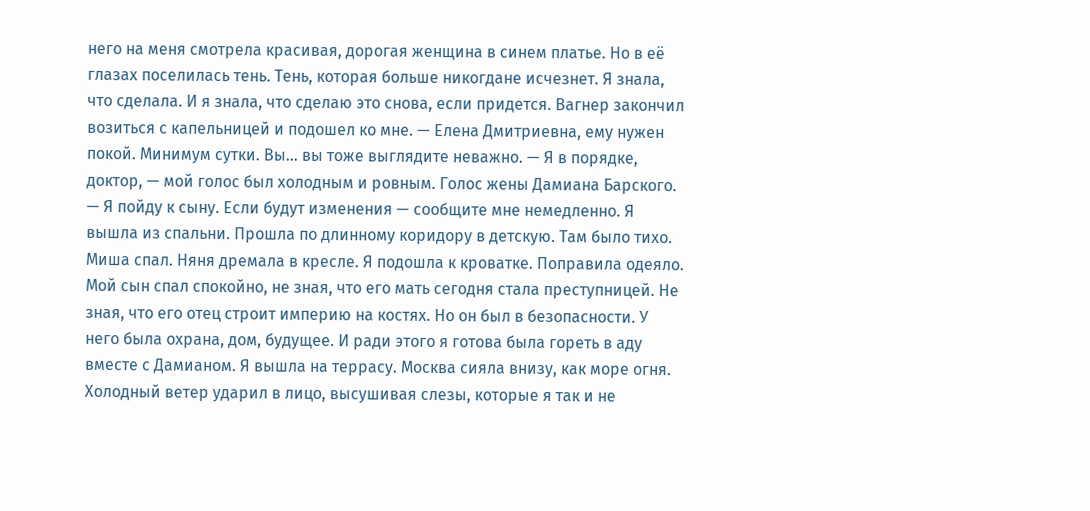него на меня смотрела красивая, дорогая женщина в синем платье. Но в её глазах поселилась тень. Тень, которая больше никогдане исчезнет. Я знала, что сделала. И я знала, что сделаю это снова, если придется. Вагнер закончил возиться с капельницей и подошел ко мне. — Елена Дмитриевна, ему нужен покой. Минимум сутки. Вы… вы тоже выглядите неважно. — Я в порядке, доктор, — мой голос был холодным и ровным. Голос жены Дамиана Барского. — Я пойду к сыну. Если будут изменения — сообщите мне немедленно. Я вышла из спальни. Прошла по длинному коридору в детскую. Там было тихо. Миша спал. Няня дремала в кресле. Я подошла к кроватке. Поправила одеяло. Мой сын спал спокойно, не зная, что его мать сегодня стала преступницей. Не зная, что его отец строит империю на костях. Но он был в безопасности. У него была охрана, дом, будущее. И ради этого я готова была гореть в аду вместе с Дамианом. Я вышла на террасу. Москва сияла внизу, как море огня. Холодный ветер ударил в лицо, высушивая слезы, которые я так и не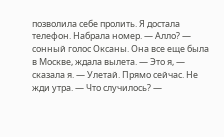позволила себе пролить. Я достала телефон. Набрала номер. — Алло? — сонный голос Оксаны. Она все еще была в Москве, ждала вылета. — Это я, — сказала я. — Улетай. Прямо сейчас. Не жди утра. — Что случилось? —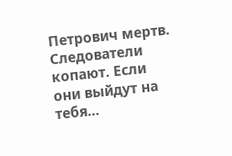Петрович мертв. Следователи копают. Если они выйдут на тебя…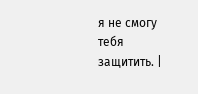я не смогу тебя защитить. |